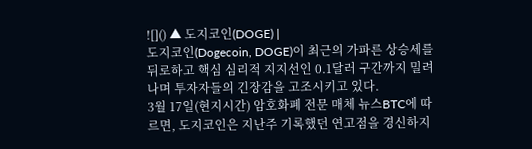![]() ▲ 도지코인(DOGE) |
도지코인(Dogecoin, DOGE)이 최근의 가파른 상승세를 뒤로하고 핵심 심리적 지지선인 0.1달러 구간까지 밀려나며 투자자들의 긴장감을 고조시키고 있다.
3월 17일(현지시간) 암호화폐 전문 매체 뉴스BTC에 따르면, 도지코인은 지난주 기록했던 연고점을 경신하지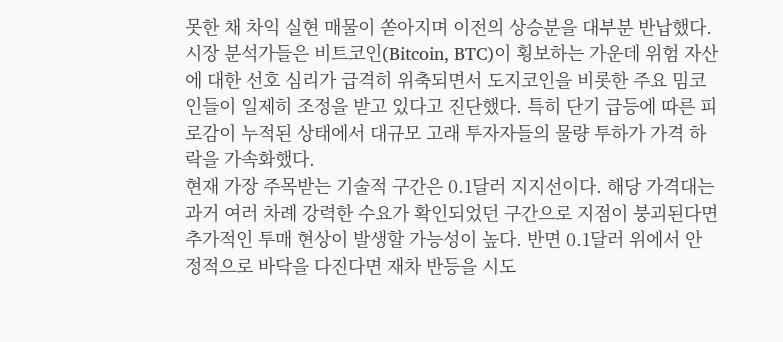못한 채 차익 실현 매물이 쏟아지며 이전의 상승분을 대부분 반납했다. 시장 분석가들은 비트코인(Bitcoin, BTC)이 횡보하는 가운데 위험 자산에 대한 선호 심리가 급격히 위축되면서 도지코인을 비롯한 주요 밈코인들이 일제히 조정을 받고 있다고 진단했다. 특히 단기 급등에 따른 피로감이 누적된 상태에서 대규모 고래 투자자들의 물량 투하가 가격 하락을 가속화했다.
현재 가장 주목받는 기술적 구간은 0.1달러 지지선이다. 해당 가격대는 과거 여러 차례 강력한 수요가 확인되었던 구간으로 지점이 붕괴된다면 추가적인 투매 현상이 발생할 가능성이 높다. 반면 0.1달러 위에서 안정적으로 바닥을 다진다면 재차 반등을 시도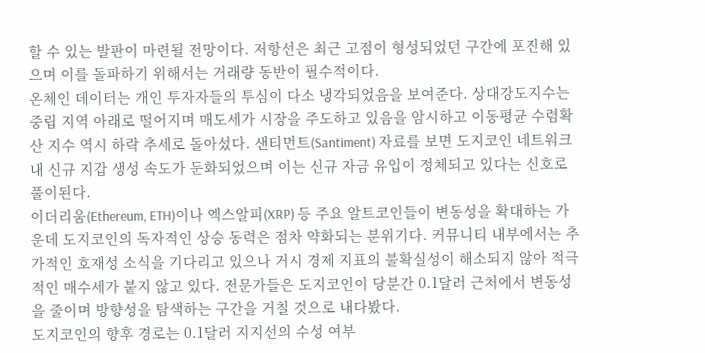할 수 있는 발판이 마련될 전망이다. 저항선은 최근 고점이 형성되었던 구간에 포진해 있으며 이를 돌파하기 위해서는 거래량 동반이 필수적이다.
온체인 데이터는 개인 투자자들의 투심이 다소 냉각되었음을 보여준다. 상대강도지수는 중립 지역 아래로 떨어지며 매도세가 시장을 주도하고 있음을 암시하고 이동평균 수렴확산 지수 역시 하락 추세로 돌아섰다. 샌티먼트(Santiment) 자료를 보면 도지코인 네트워크 내 신규 지갑 생성 속도가 둔화되었으며 이는 신규 자금 유입이 정체되고 있다는 신호로 풀이된다.
이더리움(Ethereum, ETH)이나 엑스알피(XRP) 등 주요 알트코인들이 변동성을 확대하는 가운데 도지코인의 독자적인 상승 동력은 점차 약화되는 분위기다. 커뮤니티 내부에서는 추가적인 호재성 소식을 기다리고 있으나 거시 경제 지표의 불확실성이 해소되지 않아 적극적인 매수세가 붙지 않고 있다. 전문가들은 도지코인이 당분간 0.1달러 근처에서 변동성을 줄이며 방향성을 탐색하는 구간을 거칠 것으로 내다봤다.
도지코인의 향후 경로는 0.1달러 지지선의 수성 여부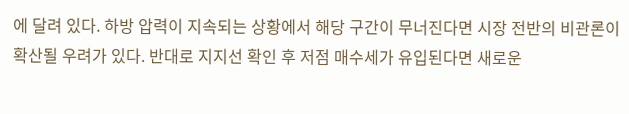에 달려 있다. 하방 압력이 지속되는 상황에서 해당 구간이 무너진다면 시장 전반의 비관론이 확산될 우려가 있다. 반대로 지지선 확인 후 저점 매수세가 유입된다면 새로운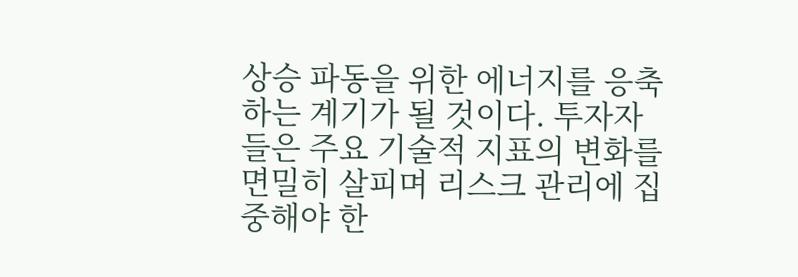상승 파동을 위한 에너지를 응축하는 계기가 될 것이다. 투자자들은 주요 기술적 지표의 변화를 면밀히 살피며 리스크 관리에 집중해야 한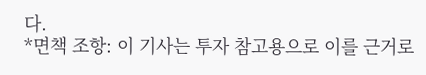다.
*면책 조항: 이 기사는 투자 참고용으로 이를 근거로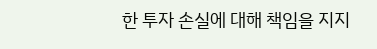한 투자 손실에 대해 책임을 지지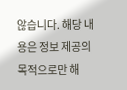않습니다. 해당 내용은 정보 제공의 목적으로만 해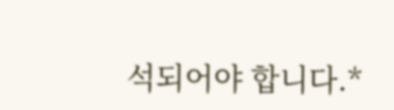석되어야 합니다.*